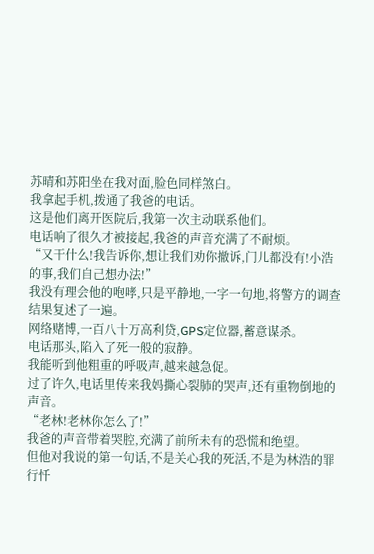苏晴和苏阳坐在我对面,脸色同样煞白。
我拿起手机,拨通了我爸的电话。
这是他们离开医院后,我第一次主动联系他们。
电话响了很久才被接起,我爸的声音充满了不耐烦。
“又干什么!我告诉你,想让我们劝你撤诉,门儿都没有!小浩的事,我们自己想办法!”
我没有理会他的咆哮,只是平静地,一字一句地,将警方的调查结果复述了一遍。
网络赌博,一百八十万高利贷,GPS定位器,蓄意谋杀。
电话那头,陷入了死一般的寂静。
我能听到他粗重的呼吸声,越来越急促。
过了许久,电话里传来我妈撕心裂肺的哭声,还有重物倒地的声音。
“老林!老林你怎么了!”
我爸的声音带着哭腔,充满了前所未有的恐慌和绝望。
但他对我说的第一句话,不是关心我的死活,不是为林浩的罪行忏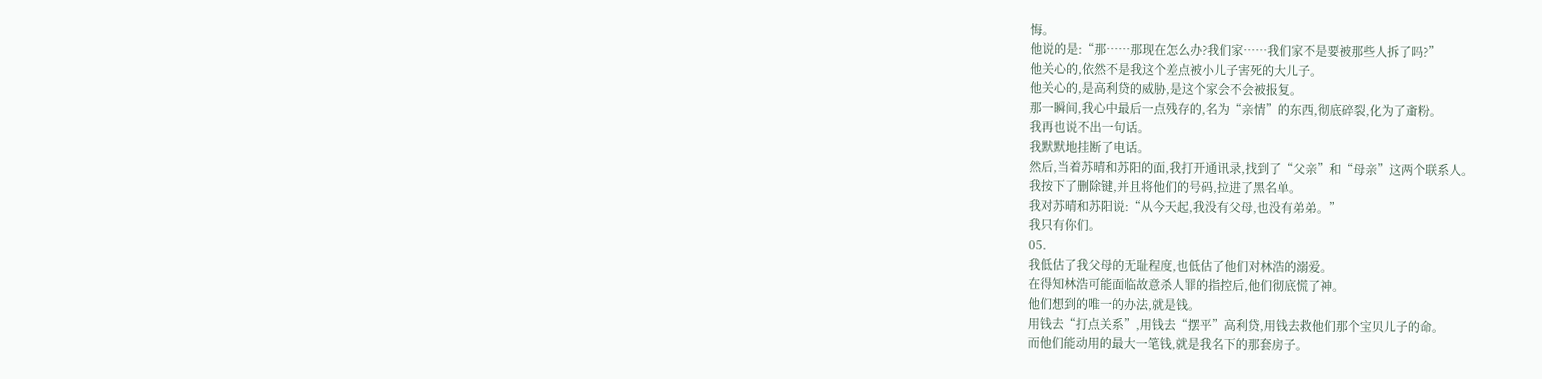悔。
他说的是:“那……那现在怎么办?我们家……我们家不是要被那些人拆了吗?”
他关心的,依然不是我这个差点被小儿子害死的大儿子。
他关心的,是高利贷的威胁,是这个家会不会被报复。
那一瞬间,我心中最后一点残存的,名为“亲情”的东西,彻底碎裂,化为了齑粉。
我再也说不出一句话。
我默默地挂断了电话。
然后,当着苏晴和苏阳的面,我打开通讯录,找到了“父亲”和“母亲”这两个联系人。
我按下了删除键,并且将他们的号码,拉进了黑名单。
我对苏晴和苏阳说:“从今天起,我没有父母,也没有弟弟。”
我只有你们。
05.
我低估了我父母的无耻程度,也低估了他们对林浩的溺爱。
在得知林浩可能面临故意杀人罪的指控后,他们彻底慌了神。
他们想到的唯一的办法,就是钱。
用钱去“打点关系”,用钱去“摆平”高利贷,用钱去救他们那个宝贝儿子的命。
而他们能动用的最大一笔钱,就是我名下的那套房子。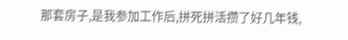那套房子,是我参加工作后,拼死拼活攒了好几年钱,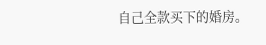自己全款买下的婚房。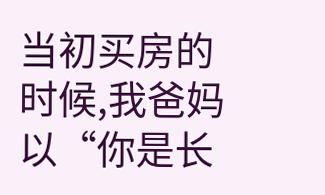当初买房的时候,我爸妈以“你是长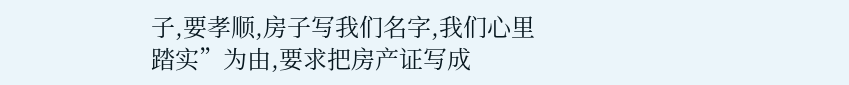子,要孝顺,房子写我们名字,我们心里踏实”为由,要求把房产证写成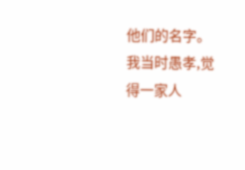他们的名字。
我当时愚孝,觉得一家人